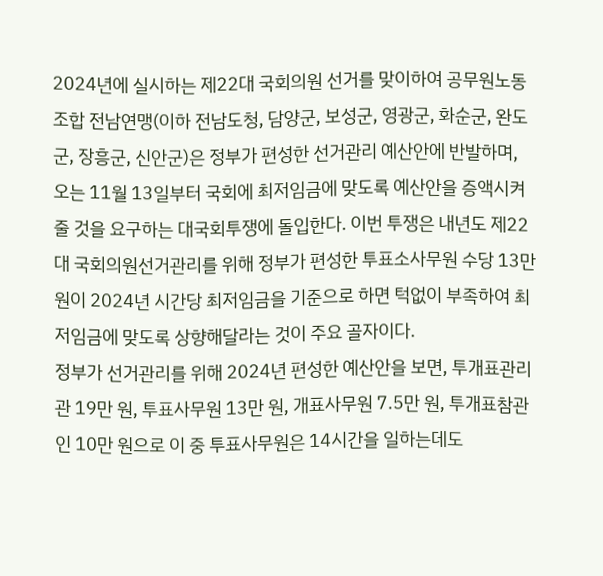2024년에 실시하는 제22대 국회의원 선거를 맞이하여 공무원노동조합 전남연맹(이하 전남도청, 담양군, 보성군, 영광군, 화순군, 완도군, 장흥군, 신안군)은 정부가 편성한 선거관리 예산안에 반발하며, 오는 11월 13일부터 국회에 최저임금에 맞도록 예산안을 증액시켜줄 것을 요구하는 대국회투쟁에 돌입한다. 이번 투쟁은 내년도 제22대 국회의원선거관리를 위해 정부가 편성한 투표소사무원 수당 13만 원이 2024년 시간당 최저임금을 기준으로 하면 턱없이 부족하여 최저임금에 맞도록 상향해달라는 것이 주요 골자이다.
정부가 선거관리를 위해 2024년 편성한 예산안을 보면, 투개표관리관 19만 원, 투표사무원 13만 원, 개표사무원 7.5만 원, 투개표참관인 10만 원으로 이 중 투표사무원은 14시간을 일하는데도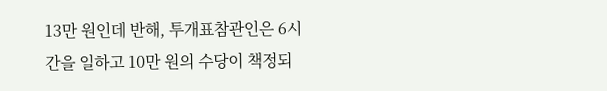13만 원인데 반해, 투개표참관인은 6시간을 일하고 10만 원의 수당이 책정되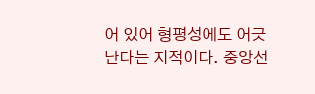어 있어 형평성에도 어긋난다는 지적이다. 중앙선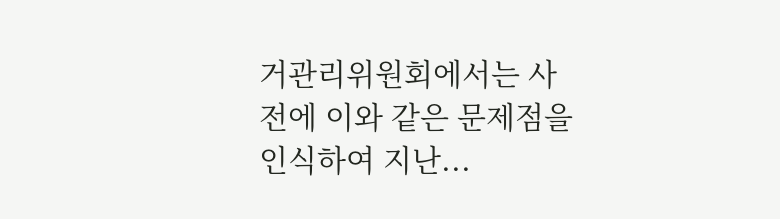거관리위원회에서는 사전에 이와 같은 문제점을 인식하여 지난...